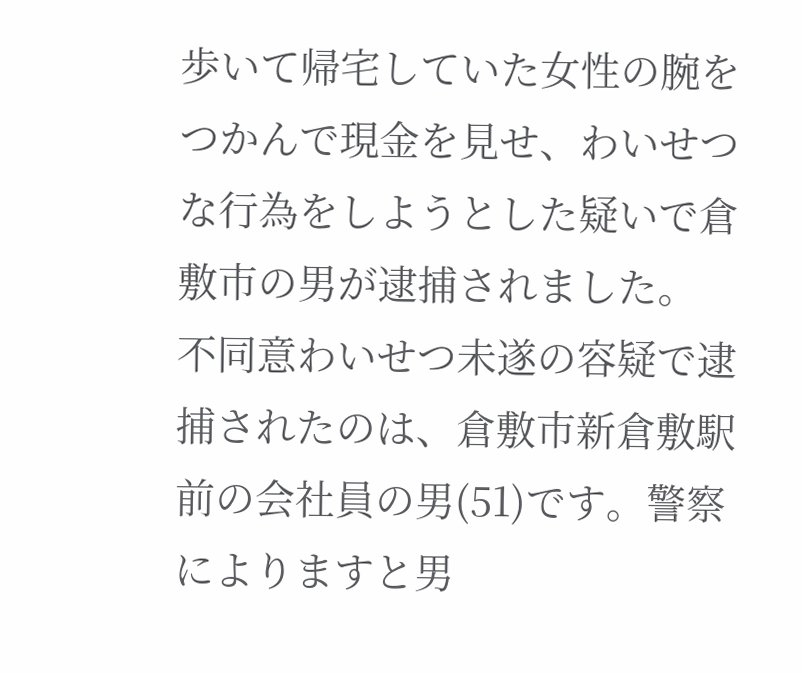歩いて帰宅していた女性の腕をつかんで現金を見せ、わいせつな行為をしようとした疑いで倉敷市の男が逮捕されました。
不同意わいせつ未遂の容疑で逮捕されたのは、倉敷市新倉敷駅前の会社員の男(51)です。警察によりますと男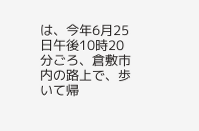は、今年6月25日午後10時20分ごろ、倉敷市内の路上で、歩いて帰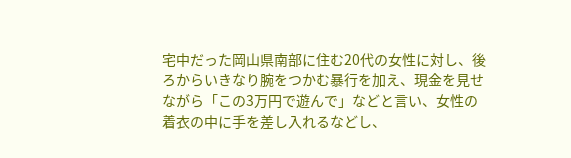宅中だった岡山県南部に住む20代の女性に対し、後ろからいきなり腕をつかむ暴行を加え、現金を見せながら「この3万円で遊んで」などと言い、女性の着衣の中に手を差し入れるなどし、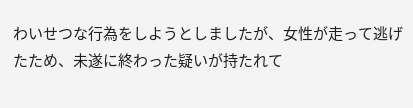わいせつな行為をしようとしましたが、女性が走って逃げたため、未遂に終わった疑いが持たれて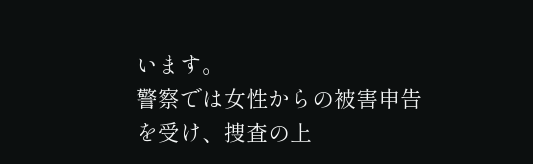います。
警察では女性からの被害申告を受け、捜査の上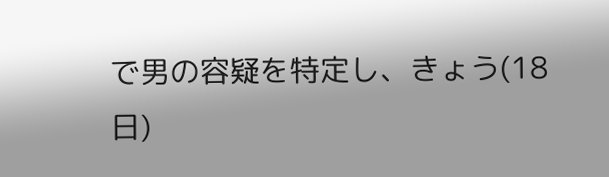で男の容疑を特定し、きょう(18日)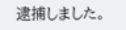逮捕しました。